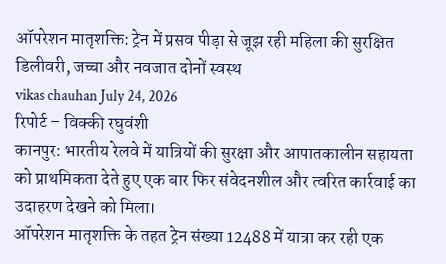ऑपरेशन मातृशक्ति: ट्रेन में प्रसव पीड़ा से जूझ रही महिला की सुरक्षित डिलीवरी, जच्चा और नवजात दोनों स्वस्थ
vikas chauhan July 24, 2026
रिपोर्ट – विक्की रघुवंशी
कानपुर: भारतीय रेलवे में यात्रियों की सुरक्षा और आपातकालीन सहायता को प्राथमिकता देते हुए एक बार फिर संवेदनशील और त्वरित कार्रवाई का उदाहरण देखने को मिला।
ऑपरेशन मातृशक्ति के तहत ट्रेन संख्या 12488 में यात्रा कर रही एक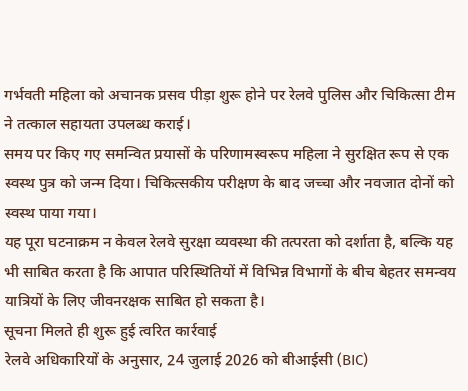गर्भवती महिला को अचानक प्रसव पीड़ा शुरू होने पर रेलवे पुलिस और चिकित्सा टीम ने तत्काल सहायता उपलब्ध कराई।
समय पर किए गए समन्वित प्रयासों के परिणामस्वरूप महिला ने सुरक्षित रूप से एक स्वस्थ पुत्र को जन्म दिया। चिकित्सकीय परीक्षण के बाद जच्चा और नवजात दोनों को स्वस्थ पाया गया।
यह पूरा घटनाक्रम न केवल रेलवे सुरक्षा व्यवस्था की तत्परता को दर्शाता है, बल्कि यह भी साबित करता है कि आपात परिस्थितियों में विभिन्न विभागों के बीच बेहतर समन्वय यात्रियों के लिए जीवनरक्षक साबित हो सकता है।
सूचना मिलते ही शुरू हुई त्वरित कार्रवाई
रेलवे अधिकारियों के अनुसार, 24 जुलाई 2026 को बीआईसी (BIC)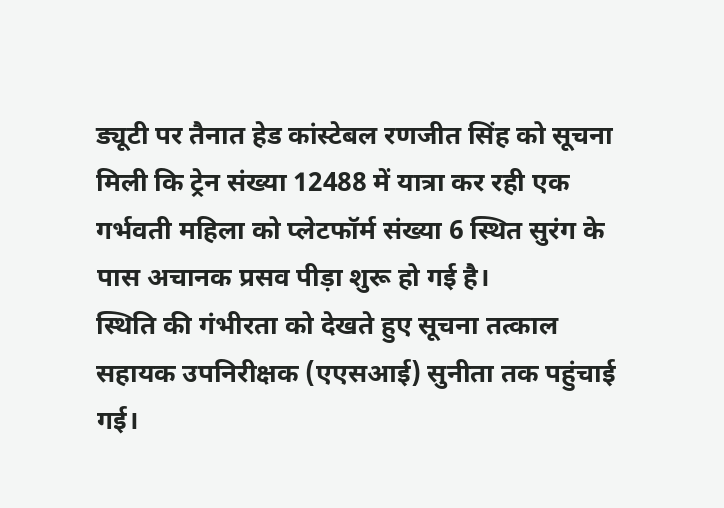ड्यूटी पर तैनात हेड कांस्टेबल रणजीत सिंह को सूचना मिली कि ट्रेन संख्या 12488 में यात्रा कर रही एक गर्भवती महिला को प्लेटफॉर्म संख्या 6 स्थित सुरंग के पास अचानक प्रसव पीड़ा शुरू हो गई है।
स्थिति की गंभीरता को देखते हुए सूचना तत्काल सहायक उपनिरीक्षक (एएसआई) सुनीता तक पहुंचाई गई।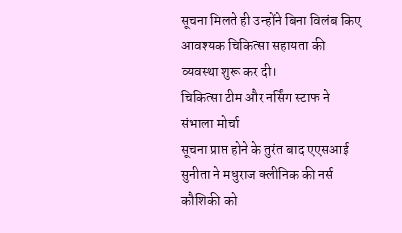सूचना मिलते ही उन्होंने बिना विलंब किए आवश्यक चिकित्सा सहायता की व्यवस्था शुरू कर दी।
चिकित्सा टीम और नर्सिंग स्टाफ ने संभाला मोर्चा
सूचना प्राप्त होने के तुरंत बाद एएसआई सुनीता ने मधुराज क्लीनिक की नर्स कौशिकी को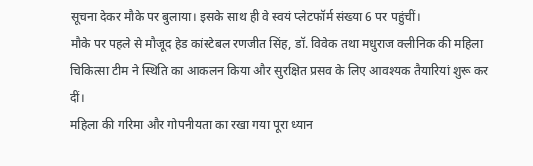सूचना देकर मौके पर बुलाया। इसके साथ ही वे स्वयं प्लेटफॉर्म संख्या 6 पर पहुंचीं।
मौके पर पहले से मौजूद हेड कांस्टेबल रणजीत सिंह, डॉ. विवेक तथा मधुराज क्लीनिक की महिला चिकित्सा टीम ने स्थिति का आकलन किया और सुरक्षित प्रसव के लिए आवश्यक तैयारियां शुरू कर दीं।
महिला की गरिमा और गोपनीयता का रखा गया पूरा ध्यान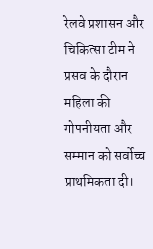रेलवे प्रशासन और चिकित्सा टीम ने प्रसव के दौरान महिला की गोपनीयता और सम्मान को सर्वोच्च प्राथमिकता दी।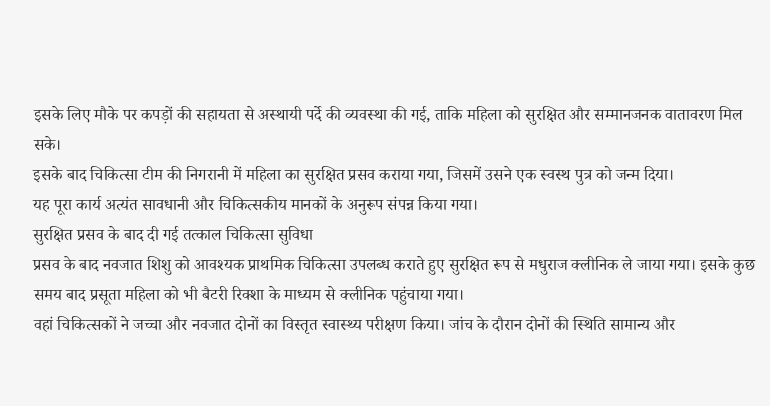इसके लिए मौके पर कपड़ों की सहायता से अस्थायी पर्दे की व्यवस्था की गई, ताकि महिला को सुरक्षित और सम्मानजनक वातावरण मिल सके।
इसके बाद चिकित्सा टीम की निगरानी में महिला का सुरक्षित प्रसव कराया गया, जिसमें उसने एक स्वस्थ पुत्र को जन्म दिया।
यह पूरा कार्य अत्यंत सावधानी और चिकित्सकीय मानकों के अनुरूप संपन्न किया गया।
सुरक्षित प्रसव के बाद दी गई तत्काल चिकित्सा सुविधा
प्रसव के बाद नवजात शिशु को आवश्यक प्राथमिक चिकित्सा उपलब्ध कराते हुए सुरक्षित रूप से मधुराज क्लीनिक ले जाया गया। इसके कुछ समय बाद प्रसूता महिला को भी बैटरी रिक्शा के माध्यम से क्लीनिक पहुंचाया गया।
वहां चिकित्सकों ने जच्चा और नवजात दोनों का विस्तृत स्वास्थ्य परीक्षण किया। जांच के दौरान दोनों की स्थिति सामान्य और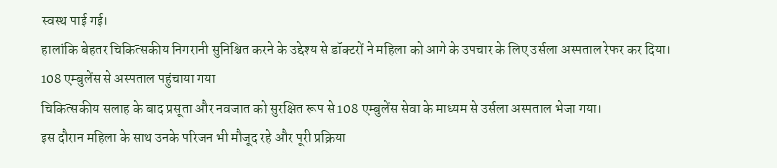स्वस्थ पाई गई।
हालांकि बेहतर चिकित्सकीय निगरानी सुनिश्चित करने के उद्देश्य से डॉक्टरों ने महिला को आगे के उपचार के लिए उर्सला अस्पताल रेफर कर दिया।
108 एम्बुलेंस से अस्पताल पहुंचाया गया
चिकित्सकीय सलाह के बाद प्रसूता और नवजात को सुरक्षित रूप से 108 एम्बुलेंस सेवा के माध्यम से उर्सला अस्पताल भेजा गया।
इस दौरान महिला के साथ उनके परिजन भी मौजूद रहे और पूरी प्रक्रिया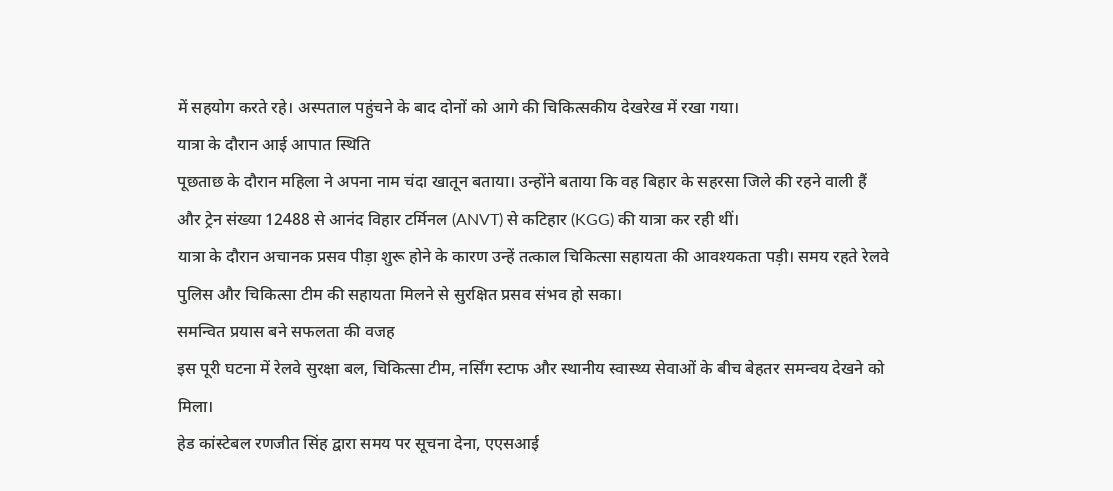में सहयोग करते रहे। अस्पताल पहुंचने के बाद दोनों को आगे की चिकित्सकीय देखरेख में रखा गया।
यात्रा के दौरान आई आपात स्थिति
पूछताछ के दौरान महिला ने अपना नाम चंदा खातून बताया। उन्होंने बताया कि वह बिहार के सहरसा जिले की रहने वाली हैं और ट्रेन संख्या 12488 से आनंद विहार टर्मिनल (ANVT) से कटिहार (KGG) की यात्रा कर रही थीं।
यात्रा के दौरान अचानक प्रसव पीड़ा शुरू होने के कारण उन्हें तत्काल चिकित्सा सहायता की आवश्यकता पड़ी। समय रहते रेलवे पुलिस और चिकित्सा टीम की सहायता मिलने से सुरक्षित प्रसव संभव हो सका।
समन्वित प्रयास बने सफलता की वजह
इस पूरी घटना में रेलवे सुरक्षा बल, चिकित्सा टीम, नर्सिंग स्टाफ और स्थानीय स्वास्थ्य सेवाओं के बीच बेहतर समन्वय देखने को मिला।
हेड कांस्टेबल रणजीत सिंह द्वारा समय पर सूचना देना, एएसआई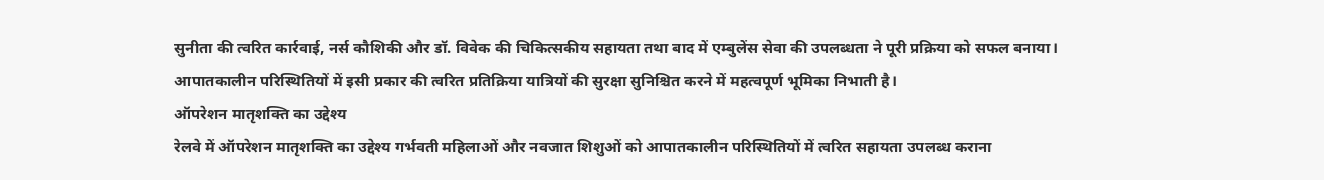सुनीता की त्वरित कार्रवाई, नर्स कौशिकी और डॉ. विवेक की चिकित्सकीय सहायता तथा बाद में एम्बुलेंस सेवा की उपलब्धता ने पूरी प्रक्रिया को सफल बनाया।
आपातकालीन परिस्थितियों में इसी प्रकार की त्वरित प्रतिक्रिया यात्रियों की सुरक्षा सुनिश्चित करने में महत्वपूर्ण भूमिका निभाती है।
ऑपरेशन मातृशक्ति का उद्देश्य
रेलवे में ऑपरेशन मातृशक्ति का उद्देश्य गर्भवती महिलाओं और नवजात शिशुओं को आपातकालीन परिस्थितियों में त्वरित सहायता उपलब्ध कराना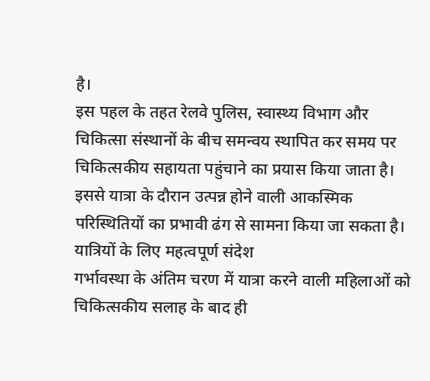है।
इस पहल के तहत रेलवे पुलिस, स्वास्थ्य विभाग और चिकित्सा संस्थानों के बीच समन्वय स्थापित कर समय पर चिकित्सकीय सहायता पहुंचाने का प्रयास किया जाता है। इससे यात्रा के दौरान उत्पन्न होने वाली आकस्मिक परिस्थितियों का प्रभावी ढंग से सामना किया जा सकता है।
यात्रियों के लिए महत्वपूर्ण संदेश
गर्भावस्था के अंतिम चरण में यात्रा करने वाली महिलाओं को चिकित्सकीय सलाह के बाद ही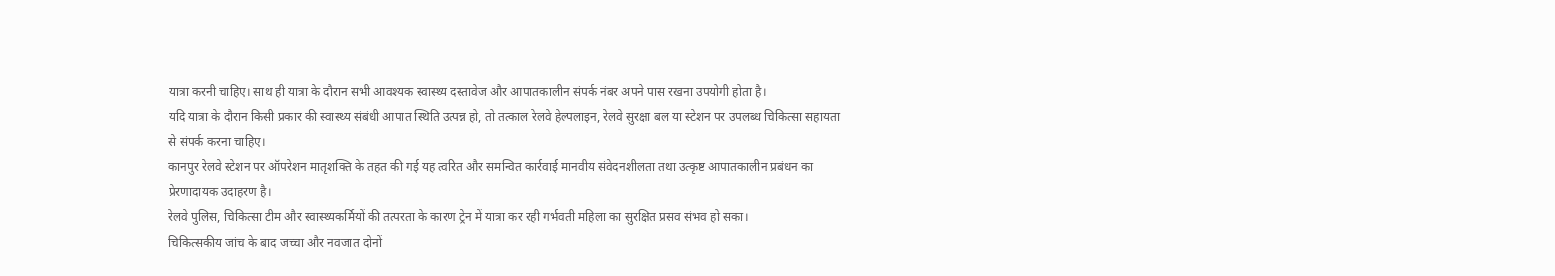यात्रा करनी चाहिए। साथ ही यात्रा के दौरान सभी आवश्यक स्वास्थ्य दस्तावेज और आपातकालीन संपर्क नंबर अपने पास रखना उपयोगी होता है।
यदि यात्रा के दौरान किसी प्रकार की स्वास्थ्य संबंधी आपात स्थिति उत्पन्न हो, तो तत्काल रेलवे हेल्पलाइन, रेलवे सुरक्षा बल या स्टेशन पर उपलब्ध चिकित्सा सहायता से संपर्क करना चाहिए।
कानपुर रेलवे स्टेशन पर ऑपरेशन मातृशक्ति के तहत की गई यह त्वरित और समन्वित कार्रवाई मानवीय संवेदनशीलता तथा उत्कृष्ट आपातकालीन प्रबंधन का प्रेरणादायक उदाहरण है।
रेलवे पुलिस, चिकित्सा टीम और स्वास्थ्यकर्मियों की तत्परता के कारण ट्रेन में यात्रा कर रही गर्भवती महिला का सुरक्षित प्रसव संभव हो सका।
चिकित्सकीय जांच के बाद जच्चा और नवजात दोनों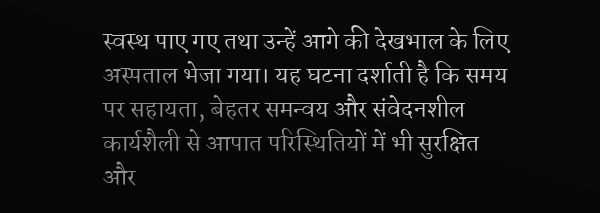स्वस्थ पाए गए तथा उन्हें आगे की देखभाल के लिए अस्पताल भेजा गया। यह घटना दर्शाती है कि समय पर सहायता, बेहतर समन्वय और संवेदनशील कार्यशैली से आपात परिस्थितियों में भी सुरक्षित और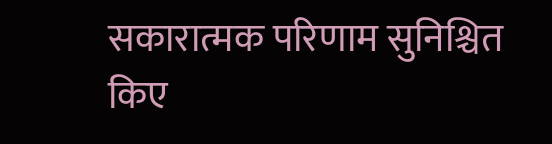सकारात्मक परिणाम सुनिश्चित किए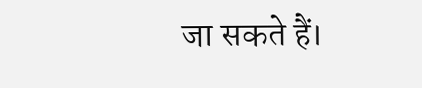जा सकते हैं।